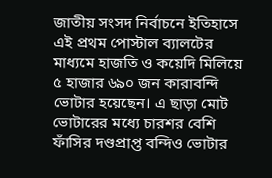জাতীয় সংসদ নির্বাচনে ইতিহাসে এই প্রথম পোস্টাল ব্যালটের মাধ্যমে হাজতি ও কয়েদি মিলিয়ে ৫ হাজার ৬৯০ জন কারাবন্দি ভোটার হয়েছেন। এ ছাড়া মোট ভোটারের মধ্যে চারশর বেশি ফাঁসির দণ্ডপ্রাপ্ত বন্দিও ভোটার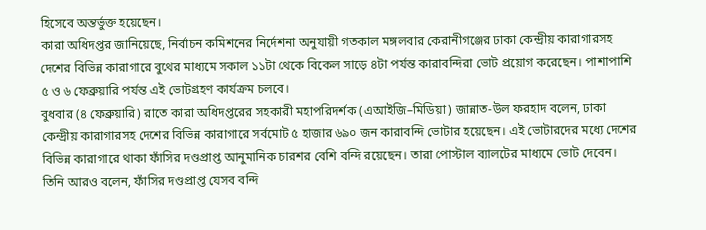হিসেবে অন্তর্ভুক্ত হয়েছেন।
কারা অধিদপ্তর জানিয়েছে, নির্বাচন কমিশনের নির্দেশনা অনুযায়ী গতকাল মঙ্গলবার কেরানীগঞ্জের ঢাকা কেন্দ্রীয় কারাগারসহ দেশের বিভিন্ন কারাগারে বুথের মাধ্যমে সকাল ১১টা থেকে বিকেল সাড়ে ৪টা পর্যন্ত কারাবন্দিরা ভোট প্রয়োগ করেছেন। পাশাপাশি ৫ ও ৬ ফেব্রুয়ারি পর্যন্ত এই ভোটগ্রহণ কার্যক্রম চলবে।
বুধবার (৪ ফেব্রুয়ারি) রাতে কারা অধিদপ্তরের সহকারী মহাপরিদর্শক (এআইজি–মিডিয়া) জান্নাত-উল ফরহাদ বলেন, ঢাকা কেন্দ্রীয় কারাগারসহ দেশের বিভিন্ন কারাগারে সর্বমোট ৫ হাজার ৬৯০ জন কারাবন্দি ভোটার হয়েছেন। এই ভোটারদের মধ্যে দেশের বিভিন্ন কারাগারে থাকা ফাঁসির দণ্ডপ্রাপ্ত আনুমানিক চারশর বেশি বন্দি রয়েছেন। তারা পোস্টাল ব্যালটের মাধ্যমে ভোট দেবেন।
তিনি আরও বলেন, ফাঁসির দণ্ডপ্রাপ্ত যেসব বন্দি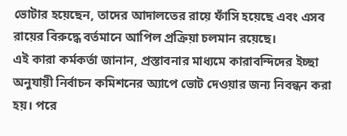ভোটার হয়েছেন, তাদের আদালতের রায়ে ফাঁসি হয়েছে এবং এসব রায়ের বিরুদ্ধে বর্তমানে আপিল প্রক্রিয়া চলমান রয়েছে।
এই কারা কর্মকর্তা জানান, প্রস্তাবনার মাধ্যমে কারাবন্দিদের ইচ্ছা অনুযায়ী নির্বাচন কমিশনের অ্যাপে ভোট দেওয়ার জন্য নিবন্ধন করা হয়। পরে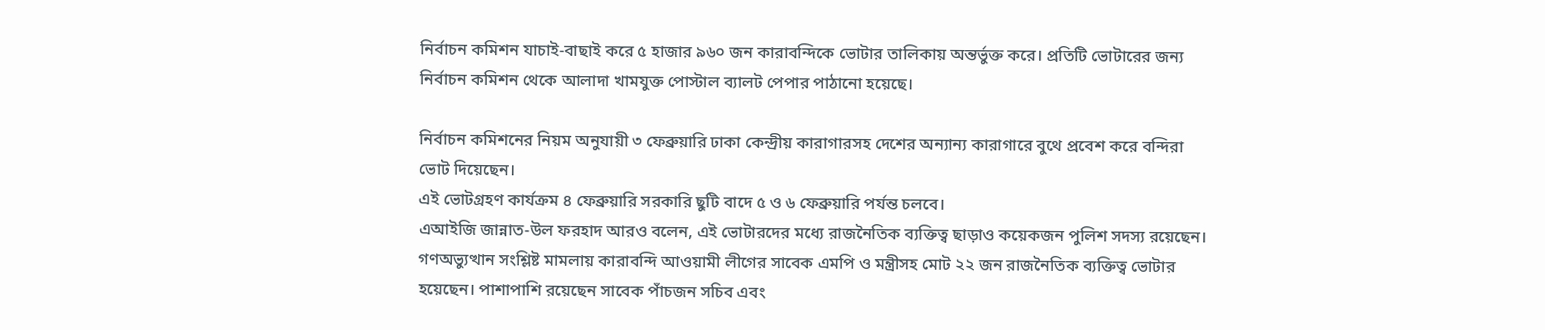নির্বাচন কমিশন যাচাই-বাছাই করে ৫ হাজার ৯৬০ জন কারাবন্দিকে ভোটার তালিকায় অন্তর্ভুক্ত করে। প্রতিটি ভোটারের জন্য নির্বাচন কমিশন থেকে আলাদা খামযুক্ত পোস্টাল ব্যালট পেপার পাঠানো হয়েছে।

নির্বাচন কমিশনের নিয়ম অনুযায়ী ৩ ফেব্রুয়ারি ঢাকা কেন্দ্রীয় কারাগারসহ দেশের অন্যান্য কারাগারে বুথে প্রবেশ করে বন্দিরা ভোট দিয়েছেন।
এই ভোটগ্রহণ কার্যক্রম ৪ ফেব্রুয়ারি সরকারি ছুটি বাদে ৫ ও ৬ ফেব্রুয়ারি পর্যন্ত চলবে।
এআইজি জান্নাত-উল ফরহাদ আরও বলেন, এই ভোটারদের মধ্যে রাজনৈতিক ব্যক্তিত্ব ছাড়াও কয়েকজন পুলিশ সদস্য রয়েছেন। গণঅভ্যুত্থান সংশ্লিষ্ট মামলায় কারাবন্দি আওয়ামী লীগের সাবেক এমপি ও মন্ত্রীসহ মোট ২২ জন রাজনৈতিক ব্যক্তিত্ব ভোটার হয়েছেন। পাশাপাশি রয়েছেন সাবেক পাঁচজন সচিব এবং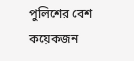পুলিশের বেশ কয়েকজন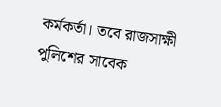কর্মকর্তা। তবে রাজসাক্ষী পুলিশের সাবেক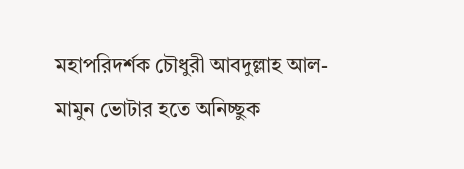মহাপরিদর্শক চৌধুরী আবদুল্লাহ আল-মামুন ভোটার হতে অনিচ্ছুক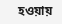হওয়ায়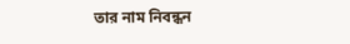তার নাম নিবন্ধন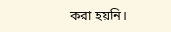করা হয়নি।